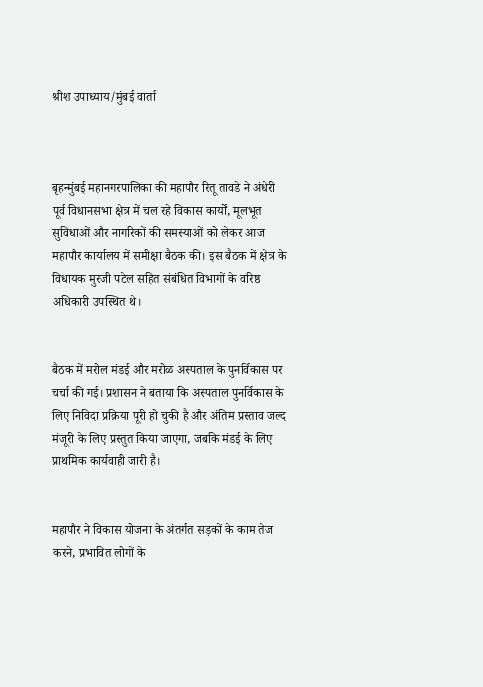श्रीश उपाध्याय/मुंबई वार्ता



बृहन्मुंबई महानगरपालिका की महापौर रितू तावडे ने अंधेरी पूर्व विधानसभा क्षेत्र में चल रहे विकास कार्यों, मूलभूत सुविधाओं और नागरिकों की समस्याओं को लेकर आज महापौर कार्यालय में समीक्षा बैठक की। इस बैठक में क्षेत्र के विधायक मुरजी पटेल सहित संबंधित विभागों के वरिष्ठ अधिकारी उपस्थित थे।


बैठक में मरोल मंडई और मरोळ अस्पताल के पुनर्विकास पर चर्चा की गई। प्रशासन ने बताया कि अस्पताल पुनर्विकास के लिए निविदा प्रक्रिया पूरी हो चुकी है और अंतिम प्रस्ताव जल्द मंजूरी के लिए प्रस्तुत किया जाएगा, जबकि मंडई के लिए प्राथमिक कार्यवाही जारी है।


महापौर ने विकास योजना के अंतर्गत सड़कों के काम तेज करने, प्रभावित लोगों के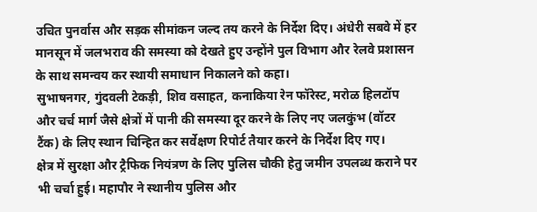उचित पुनर्वास और सड़क सीमांकन जल्द तय करने के निर्देश दिए। अंधेरी सबवे में हर मानसून में जलभराव की समस्या को देखते हुए उन्होंने पुल विभाग और रेलवे प्रशासन के साथ समन्वय कर स्थायी समाधान निकालने को कहा।
सुभाषनगर, गुंदवली टेकड़ी, शिव वसाहत, कनाकिया रेन फॉरेस्ट, मरोळ हिलटॉप और चर्च मार्ग जैसे क्षेत्रों में पानी की समस्या दूर करने के लिए नए जलकुंभ (वॉटर टैंक) के लिए स्थान चिन्हित कर सर्वेक्षण रिपोर्ट तैयार करने के निर्देश दिए गए।
क्षेत्र में सुरक्षा और ट्रैफिक नियंत्रण के लिए पुलिस चौकी हेतु जमीन उपलब्ध कराने पर भी चर्चा हुई। महापौर ने स्थानीय पुलिस और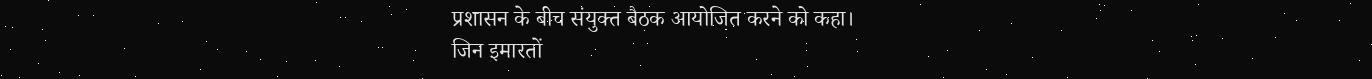प्रशासन के बीच संयुक्त बैठक आयोजित करने को कहा।
जिन इमारतों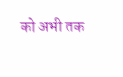को अभी तक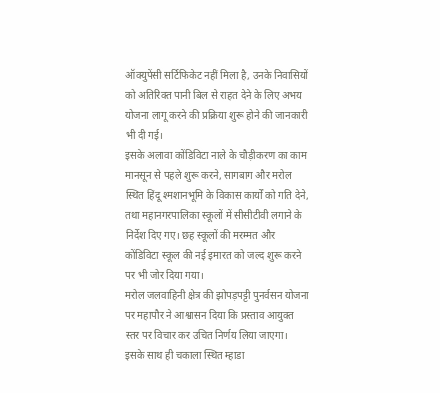ऑक्युपेंसी सर्टिफिकेट नहीं मिला है, उनके निवासियों को अतिरिक्त पानी बिल से राहत देने के लिए अभय योजना लागू करने की प्रक्रिया शुरू होने की जानकारी भी दी गई।
इसके अलावा कोंडिविटा नाले के चौड़ीकरण का काम मानसून से पहले शुरू करने, सागबाग और मरोल स्थित हिंदू श्मशानभूमि के विकास कार्यों को गति देने, तथा महानगरपालिका स्कूलों में सीसीटीवी लगाने के निर्देश दिए गए। छह स्कूलों की मरम्मत और कोंडिविटा स्कूल की नई इमारत को जल्द शुरू करने पर भी जोर दिया गया।
मरोल जलवाहिनी क्षेत्र की झोपड़पट्टी पुनर्वसन योजना पर महापौर ने आश्वासन दिया कि प्रस्ताव आयुक्त स्तर पर विचार कर उचित निर्णय लिया जाएगा।
इसके साथ ही चकाला स्थित म्हाडा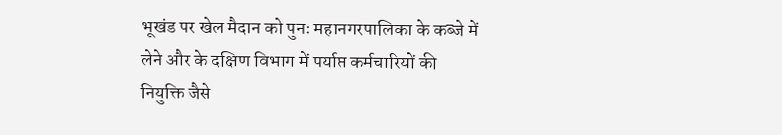भूखंड पर खेल मैदान को पुनः महानगरपालिका के कब्जे में लेने और के दक्षिण विभाग में पर्याप्त कर्मचारियों की नियुक्ति जैसे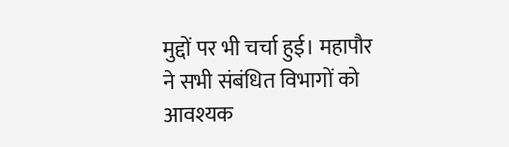मुद्दों पर भी चर्चा हुई। महापौर ने सभी संबंधित विभागों को आवश्यक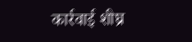कार्रवाई शीघ्र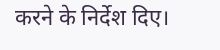करने के निर्देश दिए।